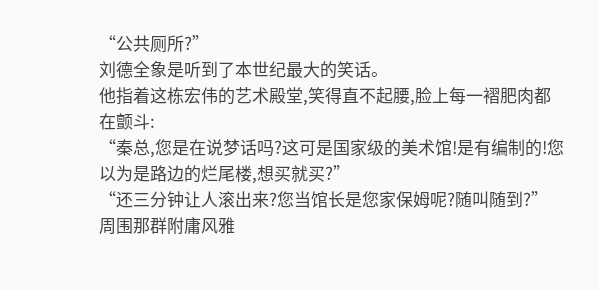“公共厕所?”
刘德全象是听到了本世纪最大的笑话。
他指着这栋宏伟的艺术殿堂,笑得直不起腰,脸上每一褶肥肉都在颤斗:
“秦总,您是在说梦话吗?这可是国家级的美术馆!是有编制的!您以为是路边的烂尾楼,想买就买?”
“还三分钟让人滚出来?您当馆长是您家保姆呢?随叫随到?”
周围那群附庸风雅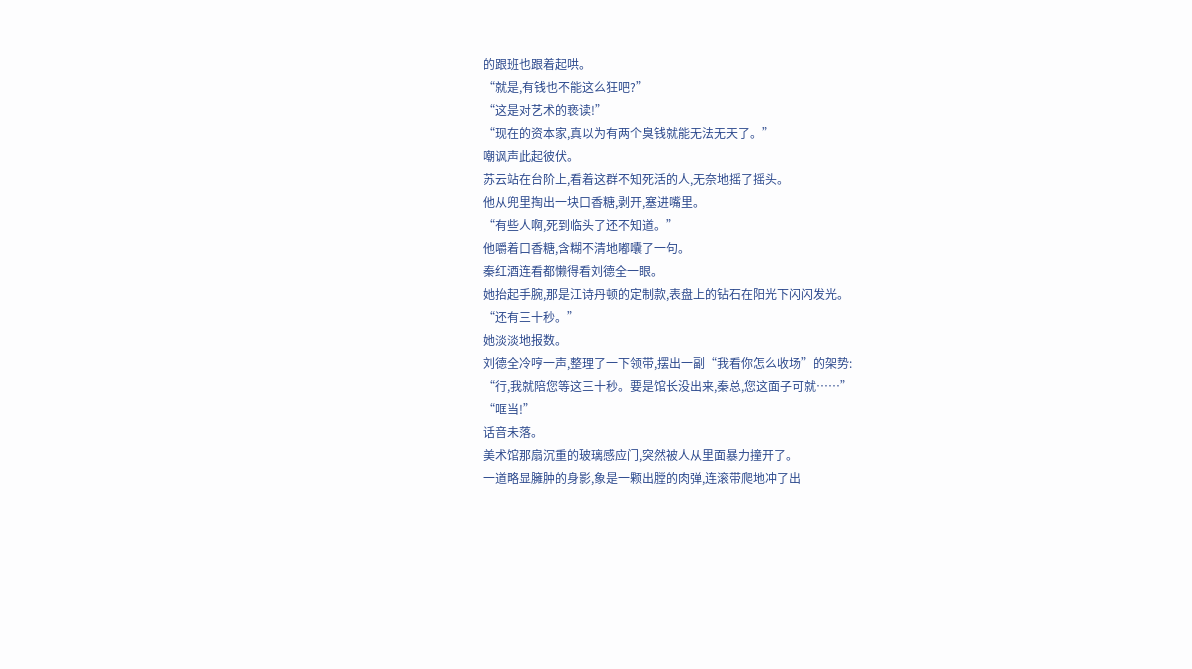的跟班也跟着起哄。
“就是,有钱也不能这么狂吧?”
“这是对艺术的亵读!”
“现在的资本家,真以为有两个臭钱就能无法无天了。”
嘲讽声此起彼伏。
苏云站在台阶上,看着这群不知死活的人,无奈地摇了摇头。
他从兜里掏出一块口香糖,剥开,塞进嘴里。
“有些人啊,死到临头了还不知道。”
他嚼着口香糖,含糊不清地嘟囔了一句。
秦红酒连看都懒得看刘德全一眼。
她抬起手腕,那是江诗丹顿的定制款,表盘上的钻石在阳光下闪闪发光。
“还有三十秒。”
她淡淡地报数。
刘德全冷哼一声,整理了一下领带,摆出一副“我看你怎么收场”的架势:
“行,我就陪您等这三十秒。要是馆长没出来,秦总,您这面子可就……”
“哐当!”
话音未落。
美术馆那扇沉重的玻璃感应门,突然被人从里面暴力撞开了。
一道略显臃肿的身影,象是一颗出膛的肉弹,连滚带爬地冲了出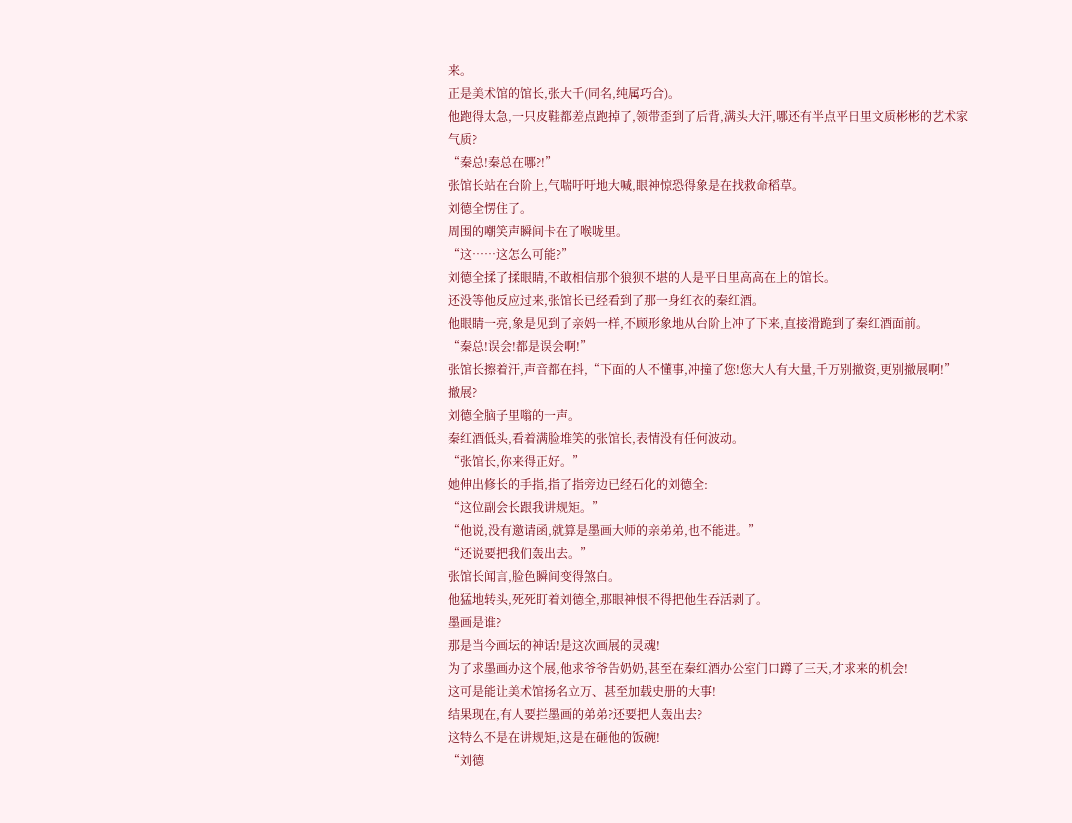来。
正是美术馆的馆长,张大千(同名,纯属巧合)。
他跑得太急,一只皮鞋都差点跑掉了,领带歪到了后背,满头大汗,哪还有半点平日里文质彬彬的艺术家气质?
“秦总!秦总在哪?!”
张馆长站在台阶上,气喘吁吁地大喊,眼神惊恐得象是在找救命稻草。
刘德全愣住了。
周围的嘲笑声瞬间卡在了喉咙里。
“这……这怎么可能?”
刘德全揉了揉眼睛,不敢相信那个狼狈不堪的人是平日里高高在上的馆长。
还没等他反应过来,张馆长已经看到了那一身红衣的秦红酒。
他眼睛一亮,象是见到了亲妈一样,不顾形象地从台阶上冲了下来,直接滑跪到了秦红酒面前。
“秦总!误会!都是误会啊!”
张馆长擦着汗,声音都在抖,“下面的人不懂事,冲撞了您!您大人有大量,千万别撤资,更别撤展啊!”
撤展?
刘德全脑子里嗡的一声。
秦红酒低头,看着满脸堆笑的张馆长,表情没有任何波动。
“张馆长,你来得正好。”
她伸出修长的手指,指了指旁边已经石化的刘德全:
“这位副会长跟我讲规矩。”
“他说,没有邀请函,就算是墨画大师的亲弟弟,也不能进。”
“还说要把我们轰出去。”
张馆长闻言,脸色瞬间变得煞白。
他猛地转头,死死盯着刘德全,那眼神恨不得把他生吞活剥了。
墨画是谁?
那是当今画坛的神话!是这次画展的灵魂!
为了求墨画办这个展,他求爷爷告奶奶,甚至在秦红酒办公室门口蹲了三天,才求来的机会!
这可是能让美术馆扬名立万、甚至加载史册的大事!
结果现在,有人要拦墨画的弟弟?还要把人轰出去?
这特么不是在讲规矩,这是在砸他的饭碗!
“刘德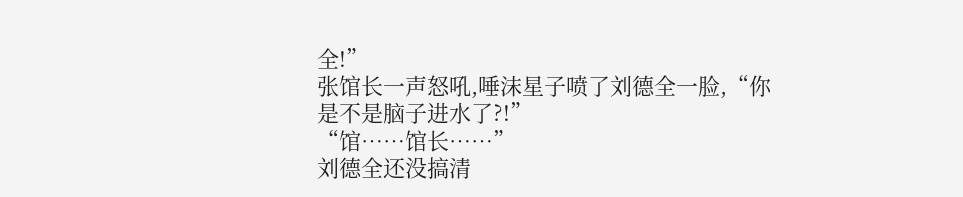全!”
张馆长一声怒吼,唾沫星子喷了刘德全一脸,“你是不是脑子进水了?!”
“馆……馆长……”
刘德全还没搞清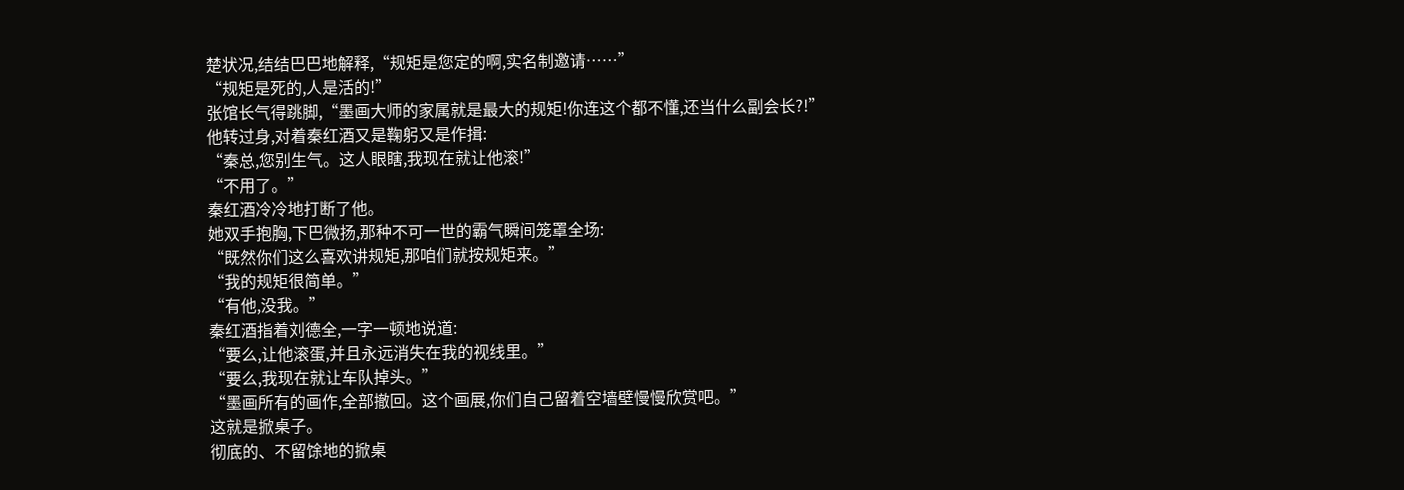楚状况,结结巴巴地解释,“规矩是您定的啊,实名制邀请……”
“规矩是死的,人是活的!”
张馆长气得跳脚,“墨画大师的家属就是最大的规矩!你连这个都不懂,还当什么副会长?!”
他转过身,对着秦红酒又是鞠躬又是作揖:
“秦总,您别生气。这人眼瞎,我现在就让他滚!”
“不用了。”
秦红酒冷冷地打断了他。
她双手抱胸,下巴微扬,那种不可一世的霸气瞬间笼罩全场:
“既然你们这么喜欢讲规矩,那咱们就按规矩来。”
“我的规矩很简单。”
“有他,没我。”
秦红酒指着刘德全,一字一顿地说道:
“要么,让他滚蛋,并且永远消失在我的视线里。”
“要么,我现在就让车队掉头。”
“墨画所有的画作,全部撤回。这个画展,你们自己留着空墙壁慢慢欣赏吧。”
这就是掀桌子。
彻底的、不留馀地的掀桌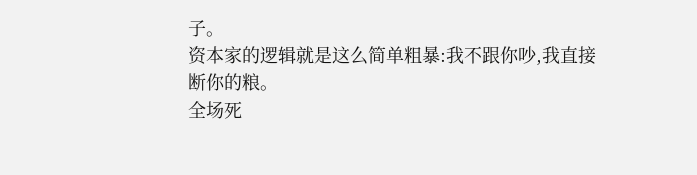子。
资本家的逻辑就是这么简单粗暴:我不跟你吵,我直接断你的粮。
全场死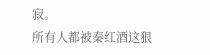寂。
所有人都被秦红酒这狠